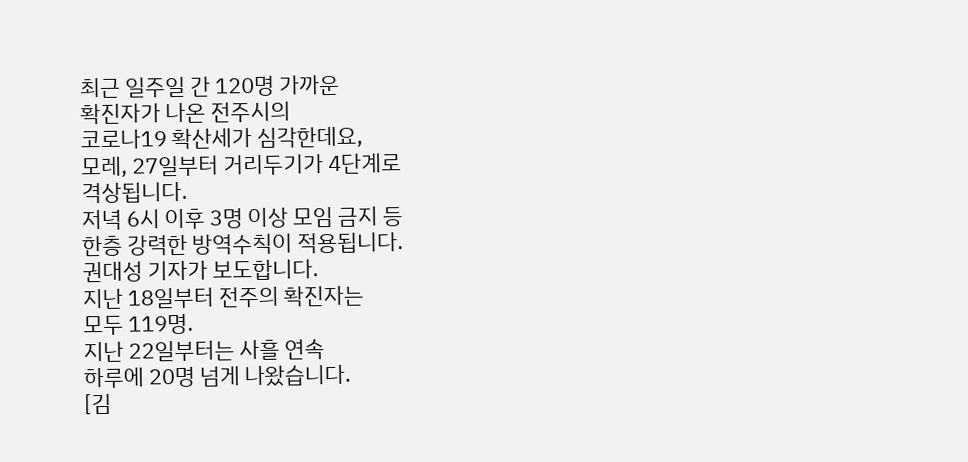최근 일주일 간 120명 가까운
확진자가 나온 전주시의
코로나19 확산세가 심각한데요,
모레, 27일부터 거리두기가 4단계로
격상됩니다.
저녁 6시 이후 3명 이상 모임 금지 등
한층 강력한 방역수칙이 적용됩니다.
권대성 기자가 보도합니다.
지난 18일부터 전주의 확진자는
모두 119명.
지난 22일부터는 사흘 연속
하루에 20명 넘게 나왔습니다.
[김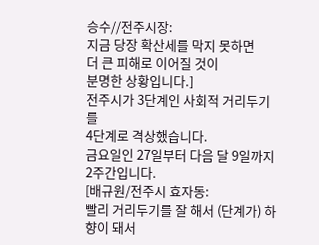승수//전주시장:
지금 당장 확산세를 막지 못하면
더 큰 피해로 이어질 것이
분명한 상황입니다.]
전주시가 3단계인 사회적 거리두기를
4단계로 격상했습니다.
금요일인 27일부터 다음 달 9일까지
2주간입니다.
[배규원/전주시 효자동:
빨리 거리두기를 잘 해서 (단계가) 하향이 돼서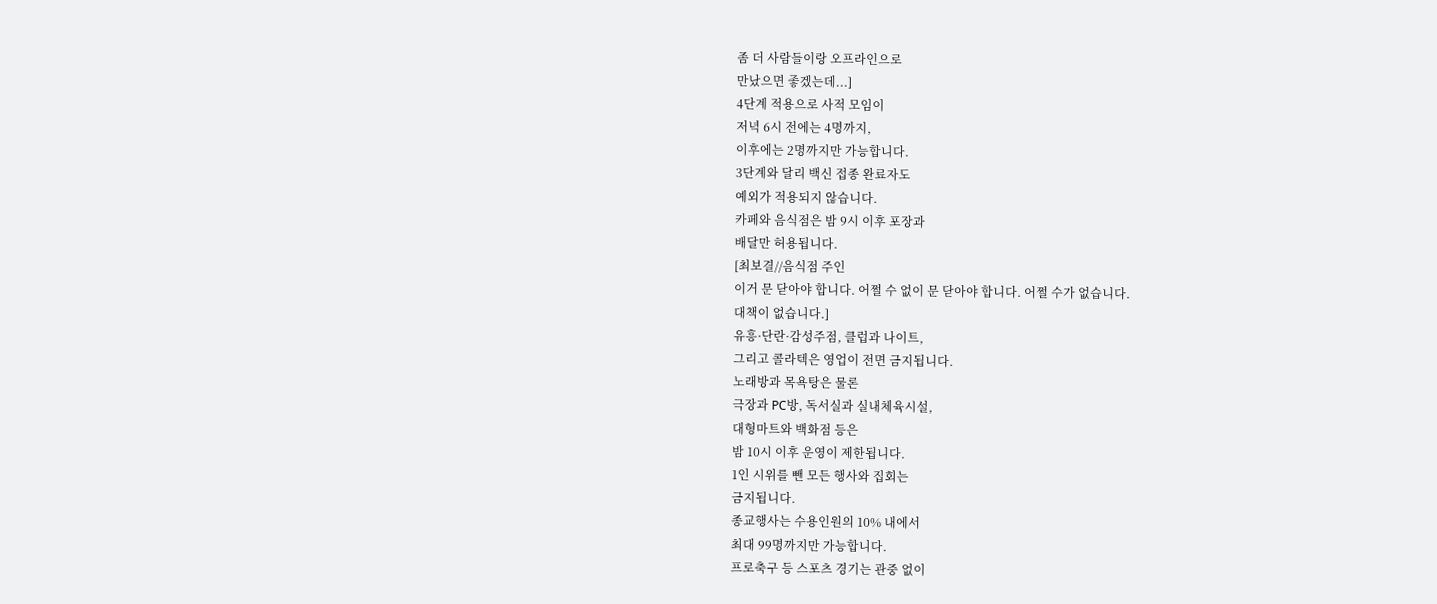좀 더 사람들이랑 오프라인으로
만났으면 좋겠는데...]
4단계 적용으로 사적 모임이
저녁 6시 전에는 4명까지,
이후에는 2명까지만 가능합니다.
3단계와 달리 백신 접종 완료자도
예외가 적용되지 않습니다.
카페와 음식점은 밤 9시 이후 포장과
배달만 허용됩니다.
[최보결//음식점 주인
이거 문 닫아야 합니다. 어쩔 수 없이 문 닫아야 합니다. 어쩔 수가 없습니다.
대책이 없습니다.]
유흥·단란·감성주점, 클럽과 나이트,
그리고 콜라텍은 영업이 전면 금지됩니다.
노래방과 목욕탕은 물론
극장과 PC방, 독서실과 실내체육시설,
대형마트와 백화점 등은
밤 10시 이후 운영이 제한됩니다.
1인 시위를 뺀 모든 행사와 집회는
금지됩니다.
종교행사는 수용인원의 10% 내에서
최대 99명까지만 가능합니다.
프로축구 등 스포츠 경기는 관중 없이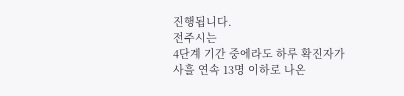진행됩니다.
전주시는
4단계 기간 중에라도 하루 확진자가
사흘 연속 13명 이하로 나온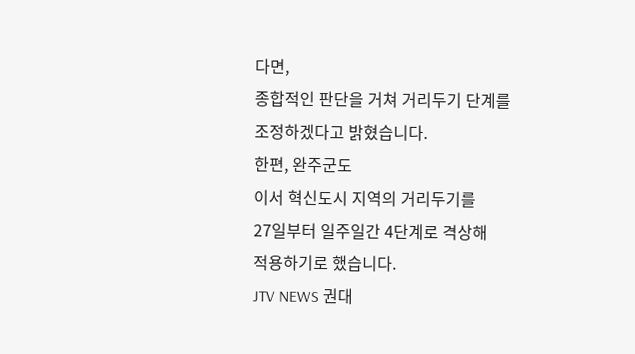다면,
종합적인 판단을 거쳐 거리두기 단계를
조정하겠다고 밝혔습니다.
한편, 완주군도
이서 혁신도시 지역의 거리두기를
27일부터 일주일간 4단계로 격상해
적용하기로 했습니다.
JTV NEWS 권대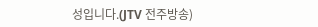성입니다.(JTV 전주방송)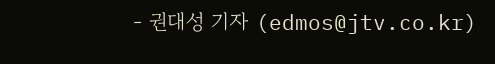- 권대성 기자 (edmos@jtv.co.kr)